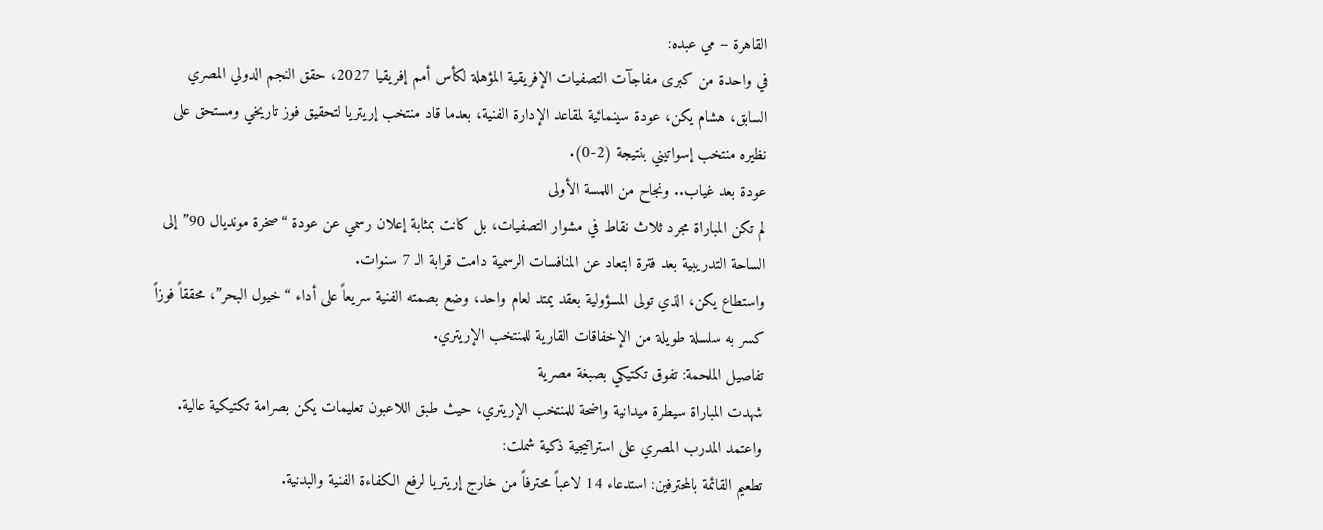القاهرة – مي عبده:
في واحدة من كبرى مفاجآت التصفيات الإفريقية المؤهلة لكأس أمم إفريقيا 2027، حقق النجم الدولي المصري السابق، هشام يكن، عودة سينمائية لمقاعد الإدارة الفنية، بعدما قاد منتخب إريتريا لتحقيق فوز تاريخي ومستحق على نظيره منتخب إسواتيني بنتيجة (2-0).
عودة بعد غياب.. ونجاح من اللمسة الأولى
لم تكن المباراة مجرد ثلاث نقاط في مشوار التصفيات، بل كانت بمثابة إعلان رسمي عن عودة “صخرة مونديال 90” إلى الساحة التدريبية بعد فترة ابتعاد عن المنافسات الرسمية دامت قرابة الـ 7 سنوات.
واستطاع يكن، الذي تولى المسؤولية بعقد يمتد لعام واحد، وضع بصمته الفنية سريعاً على أداء “خيول البحر”، محققاً فوزاً كسر به سلسلة طويلة من الإخفاقات القارية للمنتخب الإريتري.
تفاصيل الملحمة: تفوق تكتيكي بصبغة مصرية
شهدت المباراة سيطرة ميدانية واضحة للمنتخب الإريتري، حيث طبق اللاعبون تعليمات يكن بصرامة تكتيكية عالية. واعتمد المدرب المصري على استراتيجية ذكية شملت:
تطعيم القائمة بالمحترفين: استدعاء 14 لاعباً محترفاً من خارج إريتريا لرفع الكفاءة الفنية والبدنية.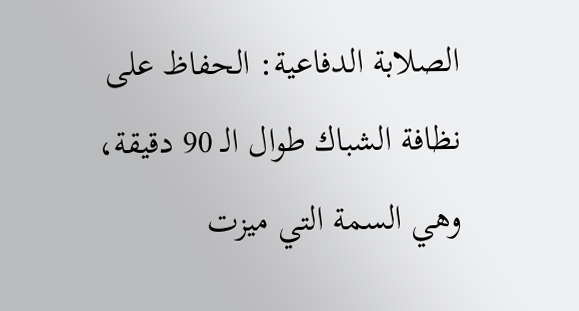الصلابة الدفاعية: الحفاظ على نظافة الشباك طوال الـ 90 دقيقة، وهي السمة التي ميزت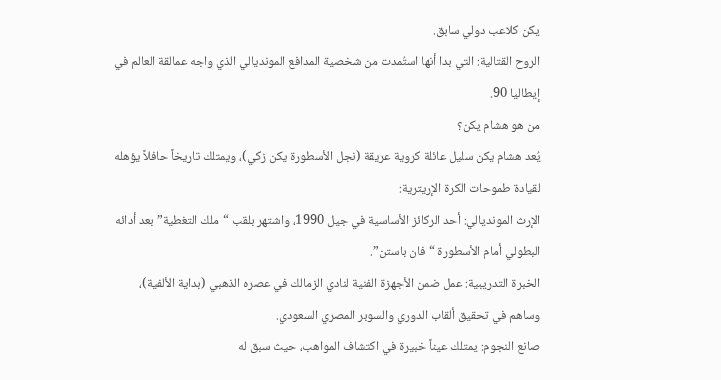يكن كلاعب دولي سابق.
الروح القتالية: التي بدا أنها استُمدت من شخصية المدافع المونديالي الذي واجه عمالقة العالم في إيطاليا 90.
من هو هشام يكن؟
يُعد هشام يكن سليل عائلة كروية عريقة (نجل الأسطورة يكن زكي)، ويمتلك تاريخاً حافلاً يؤهله لقيادة طموحات الكرة الإريترية:
الإرث المونديالي: أحد الركائز الأساسية في جيل 1990، واشتهر بلقب “ملك التغطية” بعد أدائه البطولي أمام الأسطورة “فان باستن”.
الخبرة التدريبية: عمل ضمن الأجهزة الفنية لنادي الزمالك في عصره الذهبي (بداية الألفية)، وساهم في تحقيق ألقاب الدوري والسوبر المصري السعودي.
صانع النجوم: يمتلك عيناً خبيرة في اكتشاف المواهب، حيث سبق له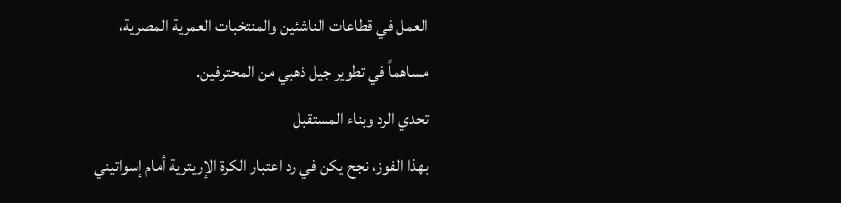العمل في قطاعات الناشئين والمنتخبات العمرية المصرية، مساهماً في تطوير جيل ذهبي من المحترفين.
تحدي الرد وبناء المستقبل
بهذا الفوز، نجح يكن في رد اعتبار الكرة الإريترية أمام إسواتيني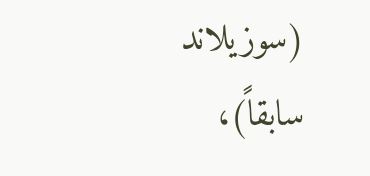(سوزيلاند سابقاً)،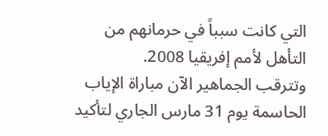التي كانت سبباً في حرمانهم من التأهل لأمم إفريقيا 2008.
وتترقب الجماهير الآن مباراة الإياب الحاسمة يوم 31 مارس الجاري لتأكيد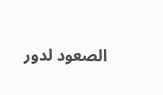الصعود لدور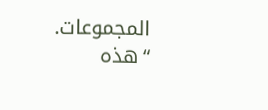المجموعات.
“هذه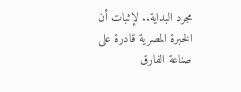مجرد البداية.. لإثبات أن الخبرة المصرية قادرة على صناعة الفارق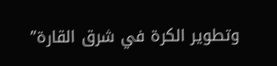وتطوير الكرة في شرق القارة”